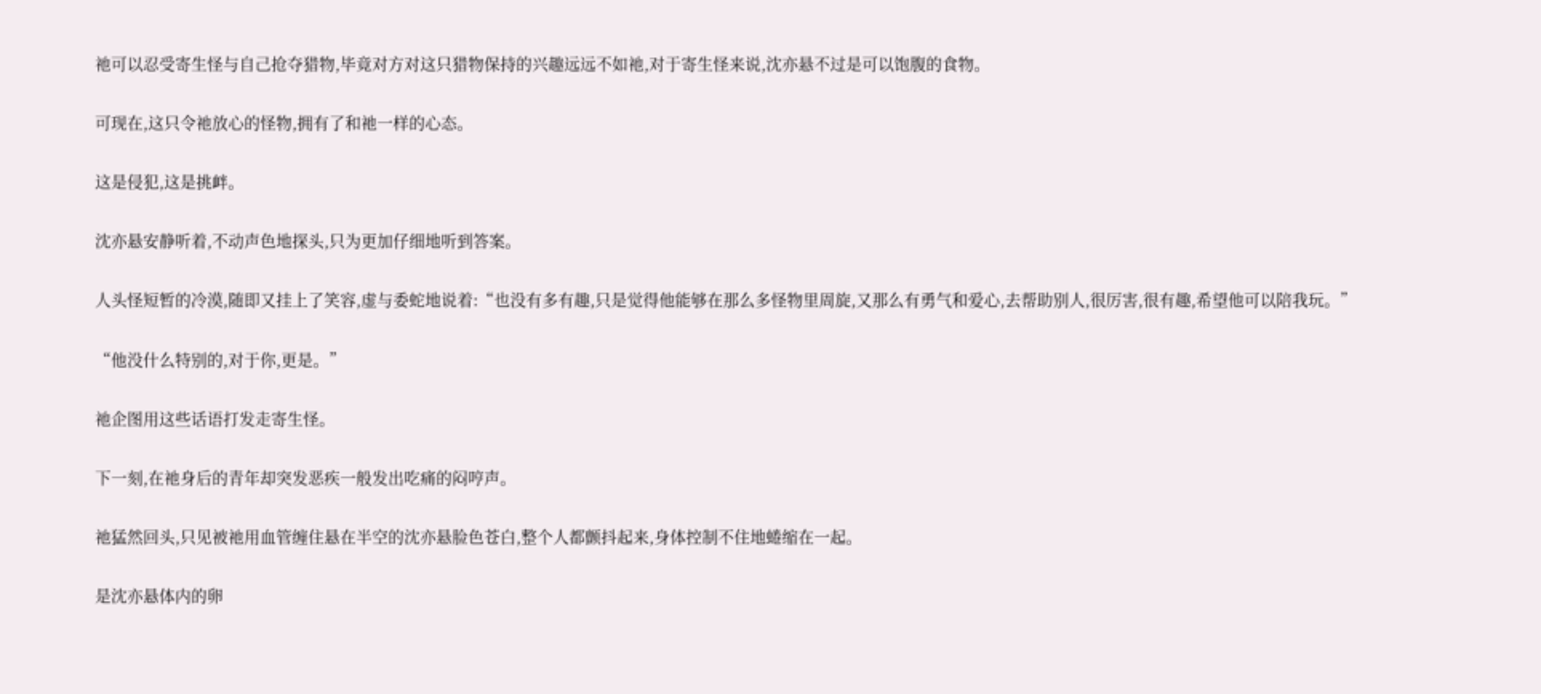祂可以忍受寄生怪与自己抢夺猎物,毕竟对方对这只猎物保持的兴趣远远不如祂,对于寄生怪来说,沈亦悬不过是可以饱腹的食物。

可现在,这只令祂放心的怪物,拥有了和祂一样的心态。

这是侵犯,这是挑衅。

沈亦悬安静听着,不动声色地探头,只为更加仔细地听到答案。

人头怪短暂的冷漠,随即又挂上了笑容,虚与委蛇地说着:“也没有多有趣,只是觉得他能够在那么多怪物里周旋,又那么有勇气和爱心,去帮助别人,很厉害,很有趣,希望他可以陪我玩。”

“他没什么特别的,对于你,更是。”

祂企图用这些话语打发走寄生怪。

下一刻,在祂身后的青年却突发恶疾一般发出吃痛的闷哼声。

祂猛然回头,只见被祂用血管缠住悬在半空的沈亦悬脸色苍白,整个人都颤抖起来,身体控制不住地蜷缩在一起。

是沈亦悬体内的卵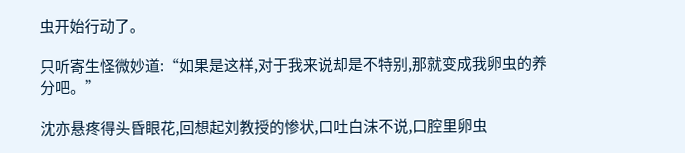虫开始行动了。

只听寄生怪微妙道:“如果是这样,对于我来说却是不特别,那就变成我卵虫的养分吧。”

沈亦悬疼得头昏眼花,回想起刘教授的惨状,口吐白沫不说,口腔里卵虫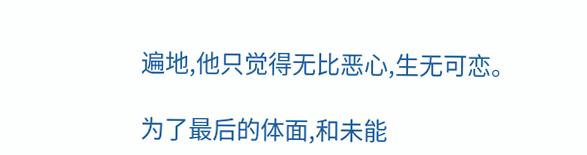遍地,他只觉得无比恶心,生无可恋。

为了最后的体面,和未能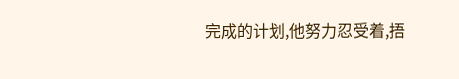完成的计划,他努力忍受着,捂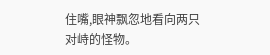住嘴,眼神飘忽地看向两只对峙的怪物。